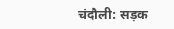चंदौली: सड़क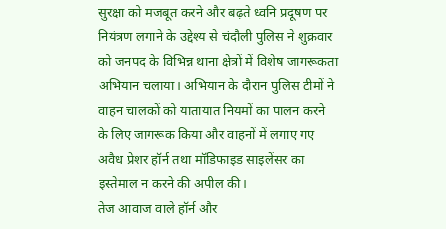सुरक्षा को मजबूत करने और बढ़ते ध्वनि प्रदूषण पर नियंत्रण लगाने के उद्देश्य से चंदौली पुलिस ने शुक्रवार को जनपद के विभिन्न थाना क्षेत्रों में विशेष जागरूकता अभियान चलाया। अभियान के दौरान पुलिस टीमों ने वाहन चालकों को यातायात नियमों का पालन करने के लिए जागरूक किया और वाहनों में लगाए गए अवैध प्रेशर हॉर्न तथा मॉडिफाइड साइलेंसर का इस्तेमाल न करने की अपील की।
तेज आवाज वाले हॉर्न और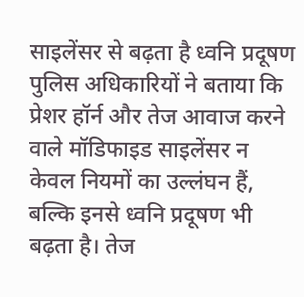साइलेंसर से बढ़ता है ध्वनि प्रदूषण
पुलिस अधिकारियों ने बताया कि प्रेशर हॉर्न और तेज आवाज करने वाले मॉडिफाइड साइलेंसर न केवल नियमों का उल्लंघन हैं, बल्कि इनसे ध्वनि प्रदूषण भी बढ़ता है। तेज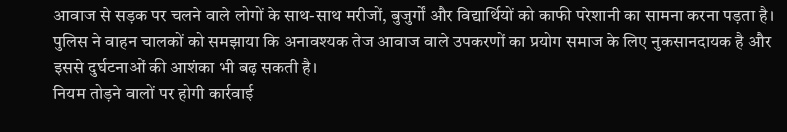आवाज से सड़क पर चलने वाले लोगों के साथ-साथ मरीजों, बुजुर्गों और विद्यार्थियों को काफी परेशानी का सामना करना पड़ता है। पुलिस ने वाहन चालकों को समझाया कि अनावश्यक तेज आवाज वाले उपकरणों का प्रयोग समाज के लिए नुकसानदायक है और इससे दुर्घटनाओं की आशंका भी बढ़ सकती है।
नियम तोड़ने वालों पर होगी कार्रवाई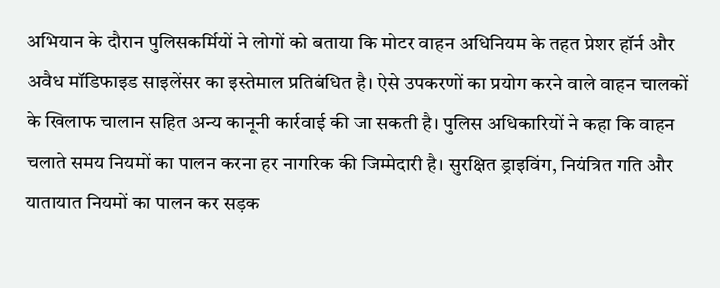अभियान के दौरान पुलिसकर्मियों ने लोगों को बताया कि मोटर वाहन अधिनियम के तहत प्रेशर हॉर्न और अवैध मॉडिफाइड साइलेंसर का इस्तेमाल प्रतिबंधित है। ऐसे उपकरणों का प्रयोग करने वाले वाहन चालकों के खिलाफ चालान सहित अन्य कानूनी कार्रवाई की जा सकती है। पुलिस अधिकारियों ने कहा कि वाहन चलाते समय नियमों का पालन करना हर नागरिक की जिम्मेदारी है। सुरक्षित ड्राइविंग, नियंत्रित गति और यातायात नियमों का पालन कर सड़क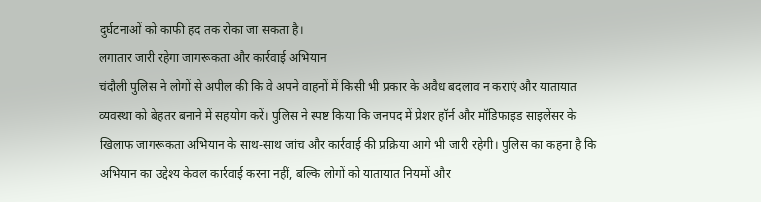दुर्घटनाओं को काफी हद तक रोका जा सकता है।
लगातार जारी रहेगा जागरूकता और कार्रवाई अभियान
चंदौली पुलिस ने लोगों से अपील की कि वे अपने वाहनों में किसी भी प्रकार के अवैध बदलाव न कराएं और यातायात व्यवस्था को बेहतर बनाने में सहयोग करें। पुलिस ने स्पष्ट किया कि जनपद में प्रेशर हॉर्न और मॉडिफाइड साइलेंसर के खिलाफ जागरूकता अभियान के साथ-साथ जांच और कार्रवाई की प्रक्रिया आगे भी जारी रहेगी। पुलिस का कहना है कि अभियान का उद्देश्य केवल कार्रवाई करना नहीं, बल्कि लोगों को यातायात नियमों और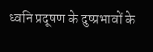ध्वनि प्रदूषण के दुष्प्रभावों के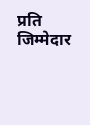प्रति जिम्मेदार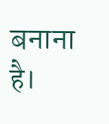बनाना है।